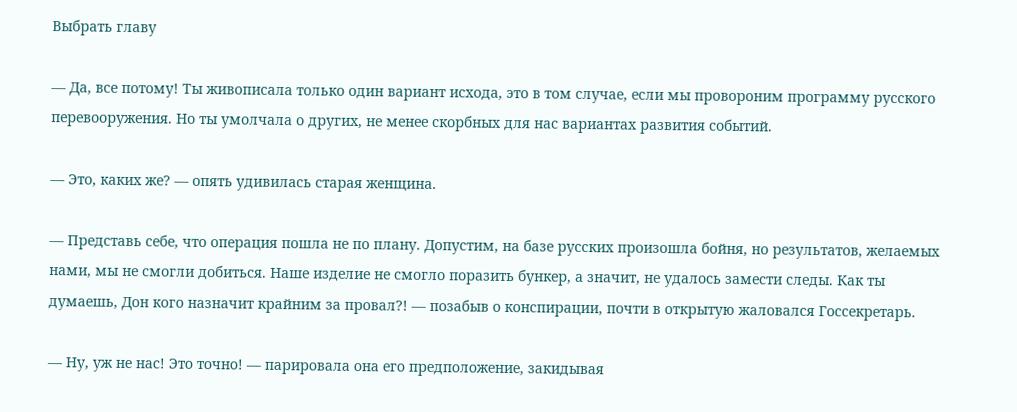Выбрать главу

— Да, все потому! Ты живописала только один вариант исхода, это в том случае, если мы провороним программу русского перевооружения. Но ты умолчала о других, не менее скорбных для нас вариантах развития событий.

— Это, каких же? — опять удивилась старая женщина.

— Представь себе, что операция пошла не по плану. Допустим, на базе русских произошла бойня, но результатов, желаемых нами, мы не смогли добиться. Наше изделие не смогло поразить бункер, а значит, не удалось замести следы. Как ты думаешь, Дон кого назначит крайним за провал?! — позабыв о конспирации, почти в открытую жаловался Госсекретарь.

— Ну, уж не нас! Это точно! — парировала она его предположение, закидывая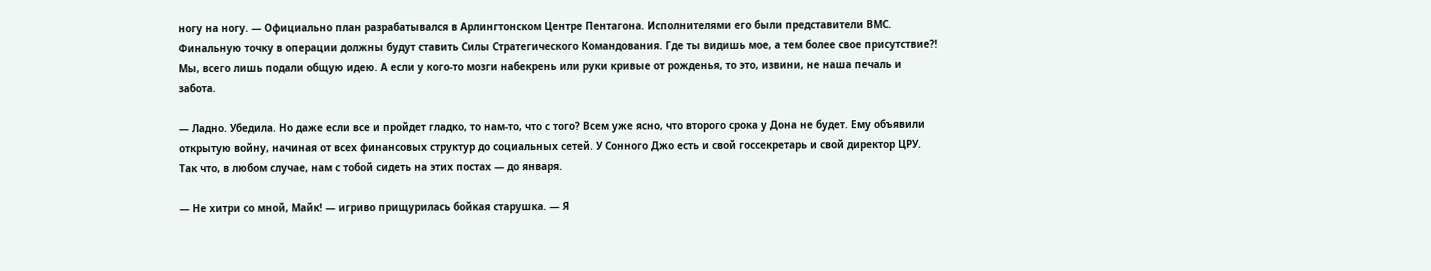ногу на ногу. — Официально план разрабатывался в Арлингтонском Центре Пентагона. Исполнителями его были представители ВМС. Финальную точку в операции должны будут ставить Силы Стратегического Командования. Где ты видишь мое, а тем более свое присутствие?! Мы, всего лишь подали общую идею. А если у кого-то мозги набекрень или руки кривые от рожденья, то это, извини, не наша печаль и забота.

— Ладно. Убедила. Но даже если все и пройдет гладко, то нам-то, что с того? Всем уже ясно, что второго срока у Дона не будет. Ему объявили открытую войну, начиная от всех финансовых структур до социальных сетей. У Сонного Джо есть и свой госсекретарь и свой директор ЦРУ. Так что, в любом случае, нам с тобой сидеть на этих постах — до января.

— Не хитри со мной, Майк! — игриво прищурилась бойкая старушка. — Я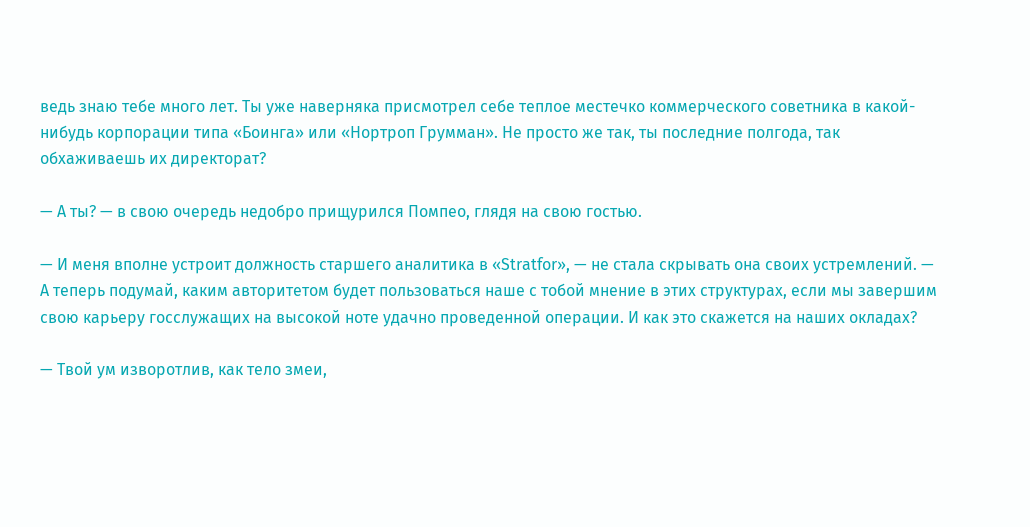ведь знаю тебе много лет. Ты уже наверняка присмотрел себе теплое местечко коммерческого советника в какой-нибудь корпорации типа «Боинга» или «Нортроп Грумман». Не просто же так, ты последние полгода, так обхаживаешь их директорат?

— А ты? — в свою очередь недобро прищурился Помпео, глядя на свою гостью.

— И меня вполне устроит должность старшего аналитика в «Stratfor», — не стала скрывать она своих устремлений. — А теперь подумай, каким авторитетом будет пользоваться наше с тобой мнение в этих структурах, если мы завершим свою карьеру госслужащих на высокой ноте удачно проведенной операции. И как это скажется на наших окладах?

— Твой ум изворотлив, как тело змеи,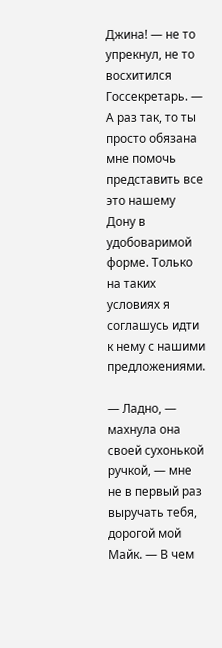Джина! — не то упрекнул, не то восхитился Госсекретарь. — А раз так, то ты просто обязана мне помочь представить все это нашему Дону в удобоваримой форме. Только на таких условиях я соглашусь идти к нему с нашими предложениями.

— Ладно, — махнула она своей сухонькой ручкой, — мне не в первый раз выручать тебя, дорогой мой Майк. — В чем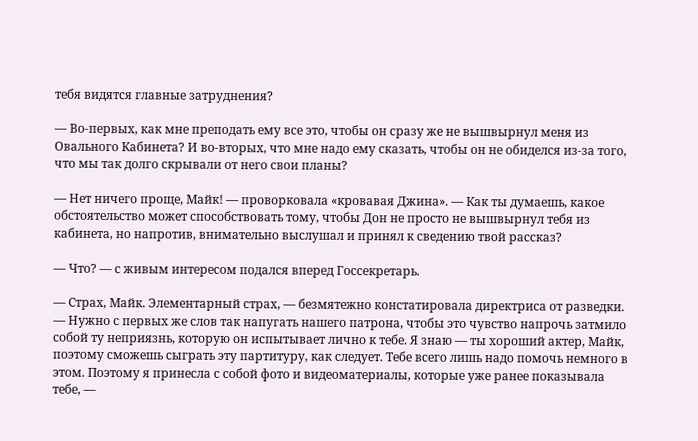тебя видятся главные затруднения?

— Во-первых, как мне преподать ему все это, чтобы он сразу же не вышвырнул меня из Овального Кабинета? И во-вторых, что мне надо ему сказать, чтобы он не обиделся из-за того, что мы так долго скрывали от него свои планы?

— Нет ничего проще, Майк! — проворковала «кровавая Джина». — Как ты думаешь, какое обстоятельство может способствовать тому, чтобы Дон не просто не вышвырнул тебя из кабинета, но напротив, внимательно выслушал и принял к сведению твой рассказ?

— Что? — с живым интересом подался вперед Госсекретарь.

— Страх, Майк. Элементарный страх, — безмятежно констатировала директриса от разведки. — Нужно с первых же слов так напугать нашего патрона, чтобы это чувство напрочь затмило собой ту неприязнь, которую он испытывает лично к тебе. Я знаю — ты хороший актер, Майк, поэтому сможешь сыграть эту партитуру, как следует. Тебе всего лишь надо помочь немного в этом. Поэтому я принесла с собой фото и видеоматериалы, которые уже ранее показывала тебе, —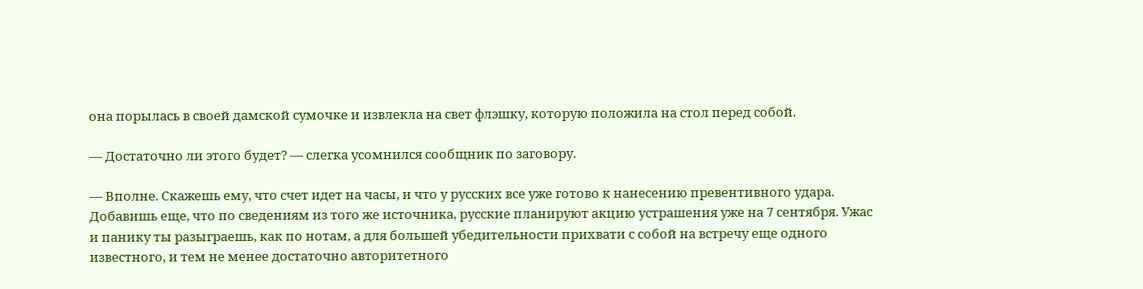она порылась в своей дамской сумочке и извлекла на свет флэшку, которую положила на стол перед собой.

— Достаточно ли этого будет? — слегка усомнился сообщник по заговору.

— Вполне. Скажешь ему, что счет идет на часы, и что у русских все уже готово к нанесению превентивного удара. Добавишь еще, что по сведениям из того же источника, русские планируют акцию устрашения уже на 7 сентября. Ужас и панику ты разыграешь, как по нотам, а для большей убедительности прихвати с собой на встречу еще одного известного, и тем не менее достаточно авторитетного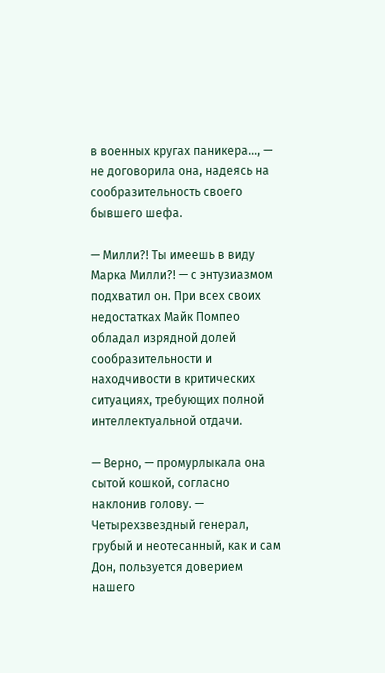в военных кругах паникера…, — не договорила она, надеясь на сообразительность своего бывшего шефа.

— Милли?! Ты имеешь в виду Марка Милли?! — с энтузиазмом подхватил он. При всех своих недостатках Майк Помпео обладал изрядной долей сообразительности и находчивости в критических ситуациях, требующих полной интеллектуальной отдачи.

— Верно, — промурлыкала она сытой кошкой, согласно наклонив голову. — Четырехзвездный генерал, грубый и неотесанный, как и сам Дон, пользуется доверием нашего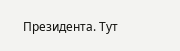Президента. Тут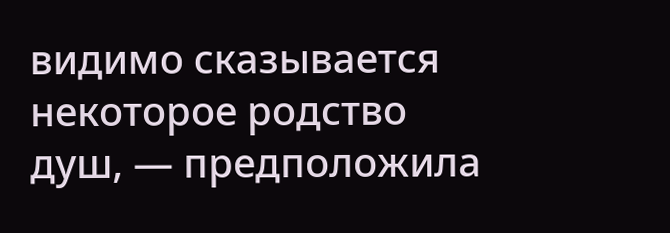видимо сказывается некоторое родство душ, — предположила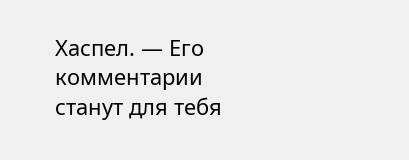Хаспел. — Его комментарии станут для тебя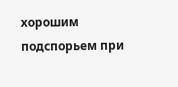хорошим подспорьем при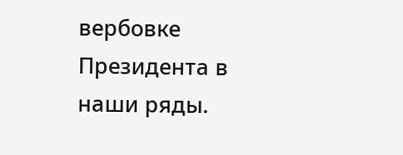вербовке Президента в наши ряды.